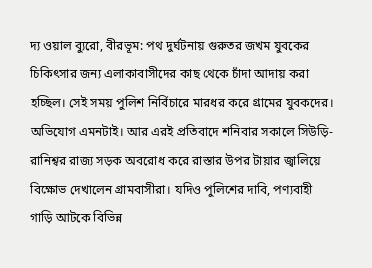দ্য ওয়াল ব্যুরো, বীরভূম: পথ দুর্ঘটনায় গুরুতর জখম যুবকের চিকিৎসার জন্য এলাকাবাসীদের কাছ থেকে চাঁদা আদায় করা হচ্ছিল। সেই সময় পুলিশ নির্বিচারে মারধর করে গ্রামের যুবকদের। অভিযোগ এমনটাই। আর এরই প্রতিবাদে শনিবার সকালে সিউড়ি-রানিশ্বর রাজ্য সড়ক অবরোধ করে রাস্তার উপর টায়ার জ্বালিয়ে বিক্ষোভ দেখালেন গ্রামবাসীরা। যদিও পুলিশের দাবি, পণ্যবাহী গাড়ি আটকে বিভিন্ন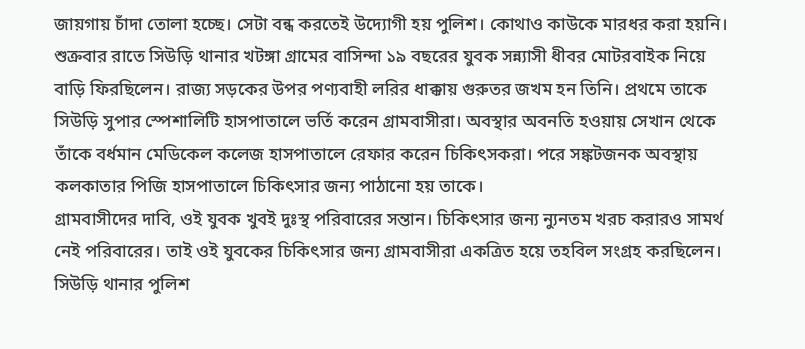জায়গায় চাঁদা তোলা হচ্ছে। সেটা বন্ধ করতেই উদ্যোগী হয় পুলিশ। কোথাও কাউকে মারধর করা হয়নি।
শুক্রবার রাতে সিউড়ি থানার খটঙ্গা গ্রামের বাসিন্দা ১৯ বছরের যুবক সন্ন্যাসী ধীবর মোটরবাইক নিয়ে বাড়ি ফিরছিলেন। রাজ্য সড়কের উপর পণ্যবাহী লরির ধাক্কায় গুরুতর জখম হন তিনি। প্রথমে তাকে সিউড়ি সুপার স্পেশালিটি হাসপাতালে ভর্তি করেন গ্রামবাসীরা। অবস্থার অবনতি হওয়ায় সেখান থেকে তাঁকে বর্ধমান মেডিকেল কলেজ হাসপাতালে রেফার করেন চিকিৎসকরা। পরে সঙ্কটজনক অবস্থায় কলকাতার পিজি হাসপাতালে চিকিৎসার জন্য পাঠানো হয় তাকে।
গ্রামবাসীদের দাবি, ওই যুবক খুবই দুঃস্থ পরিবারের সন্তান। চিকিৎসার জন্য ন্যুনতম খরচ করারও সামর্থ নেই পরিবারের। তাই ওই যুবকের চিকিৎসার জন্য গ্রামবাসীরা একত্রিত হয়ে তহবিল সংগ্রহ করছিলেন। সিউড়ি থানার পুলিশ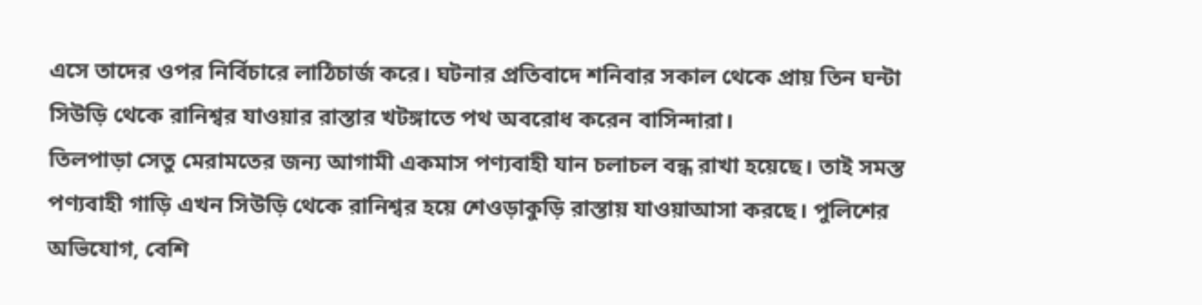এসে তাদের ওপর নির্বিচারে লাঠিচার্জ করে। ঘটনার প্রতিবাদে শনিবার সকাল থেকে প্রায় তিন ঘন্টা সিউড়ি থেকে রানিশ্বর যাওয়ার রাস্তার খটঙ্গাতে পথ অবরোধ করেন বাসিন্দারা।
তিলপাড়া সেতু মেরামতের জন্য আগামী একমাস পণ্যবাহী যান চলাচল বন্ধ রাখা হয়েছে। তাই সমস্ত পণ্যবাহী গাড়ি এখন সিউড়ি থেকে রানিশ্বর হয়ে শেওড়াকুড়ি রাস্তায় যাওয়াআসা করছে। পুলিশের অভিযোগ, বেশি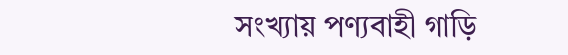সংখ্যায় পণ্যবাহী গাড়ি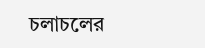চলাচলের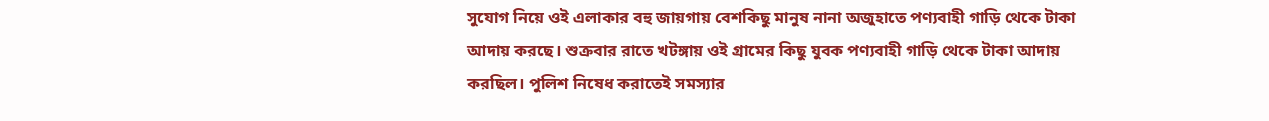সুযোগ নিয়ে ওই এলাকার বহু জায়গায় বেশকিছু মানুষ নানা অজুহাতে পণ্যবাহী গাড়ি থেকে টাকা আদায় করছে। শুক্রবার রাতে খটঙ্গায় ওই গ্রামের কিছু যুবক পণ্যবাহী গাড়ি থেকে টাকা আদায় করছিল। পুলিশ নিষেধ করাতেই সমস্যার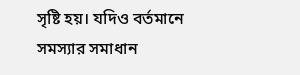সৃষ্টি হয়। যদিও বর্তমানে সমস্যার সমাধান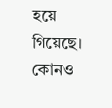হয়ে গিয়েছে। কোনও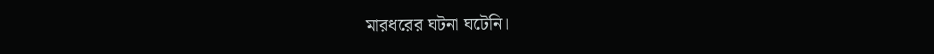মারধরের ঘটনা ঘটেনি।